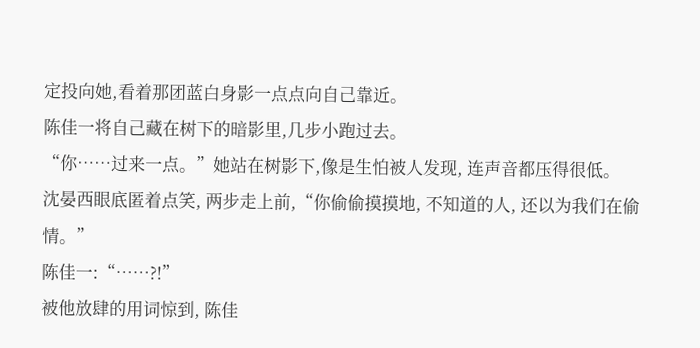定投向她,看着那团蓝白身影一点点向自己靠近。
陈佳一将自己藏在树下的暗影里,几步小跑过去。
“你……过来一点。”她站在树影下,像是生怕被人发现, 连声音都压得很低。
沈晏西眼底匿着点笑, 两步走上前,“你偷偷摸摸地, 不知道的人, 还以为我们在偷情。”
陈佳一:“……?!”
被他放肆的用词惊到, 陈佳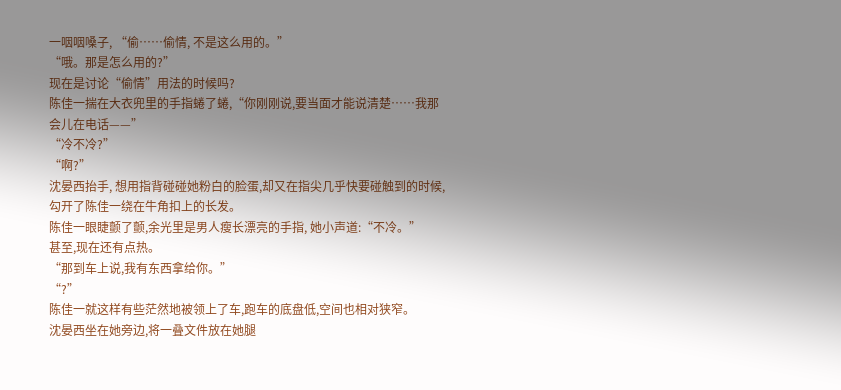一咽咽嗓子, “偷……偷情, 不是这么用的。”
“哦。那是怎么用的?”
现在是讨论“偷情”用法的时候吗?
陈佳一揣在大衣兜里的手指蜷了蜷,“你刚刚说,要当面才能说清楚……我那会儿在电话——”
“冷不冷?”
“啊?”
沈晏西抬手, 想用指背碰碰她粉白的脸蛋,却又在指尖几乎快要碰触到的时候,勾开了陈佳一绕在牛角扣上的长发。
陈佳一眼睫颤了颤,余光里是男人瘦长漂亮的手指, 她小声道:“不冷。”
甚至,现在还有点热。
“那到车上说,我有东西拿给你。”
“?”
陈佳一就这样有些茫然地被领上了车,跑车的底盘低,空间也相对狭窄。
沈晏西坐在她旁边,将一叠文件放在她腿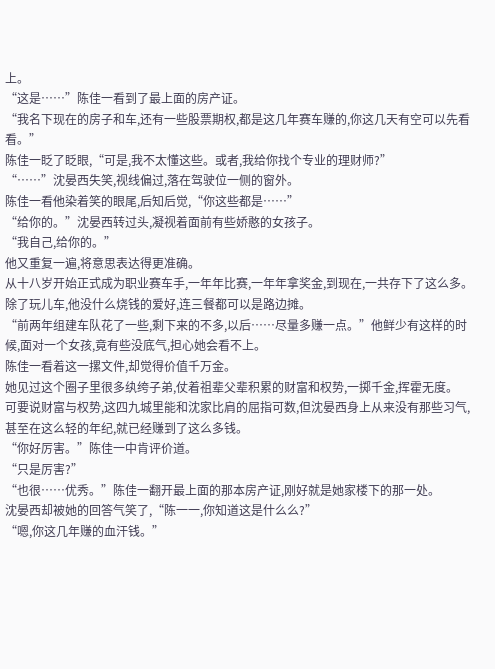上。
“这是……”陈佳一看到了最上面的房产证。
“我名下现在的房子和车,还有一些股票期权,都是这几年赛车赚的,你这几天有空可以先看看。”
陈佳一眨了眨眼,“可是,我不太懂这些。或者,我给你找个专业的理财师?”
“……”沈晏西失笑,视线偏过,落在驾驶位一侧的窗外。
陈佳一看他染着笑的眼尾,后知后觉,“你这些都是……”
“给你的。”沈晏西转过头,凝视着面前有些娇憨的女孩子。
“我自己,给你的。”
他又重复一遍,将意思表达得更准确。
从十八岁开始正式成为职业赛车手,一年年比赛,一年年拿奖金,到现在,一共存下了这么多。
除了玩儿车,他没什么烧钱的爱好,连三餐都可以是路边摊。
“前两年组建车队花了一些,剩下来的不多,以后……尽量多赚一点。”他鲜少有这样的时候,面对一个女孩,竟有些没底气,担心她会看不上。
陈佳一看着这一摞文件,却觉得价值千万金。
她见过这个圈子里很多纨绔子弟,仗着祖辈父辈积累的财富和权势,一掷千金,挥霍无度。
可要说财富与权势,这四九城里能和沈家比肩的屈指可数,但沈晏西身上从来没有那些习气,甚至在这么轻的年纪,就已经赚到了这么多钱。
“你好厉害。”陈佳一中肯评价道。
“只是厉害?”
“也很……优秀。”陈佳一翻开最上面的那本房产证,刚好就是她家楼下的那一处。
沈晏西却被她的回答气笑了,“陈一一,你知道这是什么么?”
“嗯,你这几年赚的血汗钱。”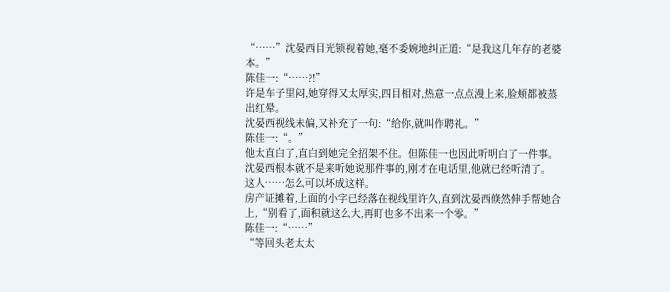“……”沈晏西目光锁视着她,毫不委婉地纠正道:“是我这几年存的老婆本。”
陈佳一:“……?!”
许是车子里闷,她穿得又太厚实,四目相对,热意一点点漫上来,脸颊都被蒸出红晕。
沈晏西视线未偏,又补充了一句:“给你,就叫作聘礼。”
陈佳一:“。”
他太直白了,直白到她完全招架不住。但陈佳一也因此听明白了一件事。
沈晏西根本就不是来听她说那件事的,刚才在电话里,他就已经听清了。
这人……怎么可以坏成这样。
房产证摊着,上面的小字已经落在视线里许久,直到沈晏西倏然伸手帮她合上,“别看了,面积就这么大,再盯也多不出来一个零。”
陈佳一:“……”
“等回头老太太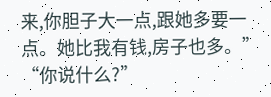来,你胆子大一点,跟她多要一点。她比我有钱,房子也多。”
“你说什么?”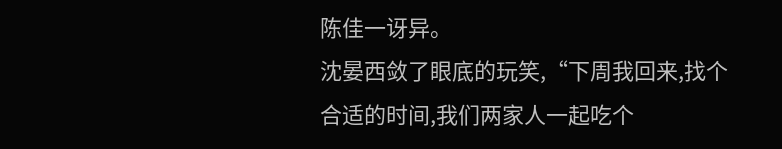陈佳一讶异。
沈晏西敛了眼底的玩笑,“下周我回来,找个合适的时间,我们两家人一起吃个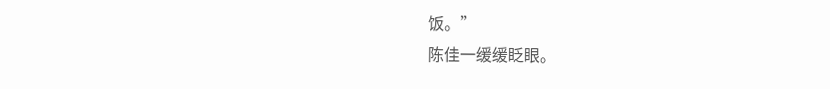饭。”
陈佳一缓缓眨眼。